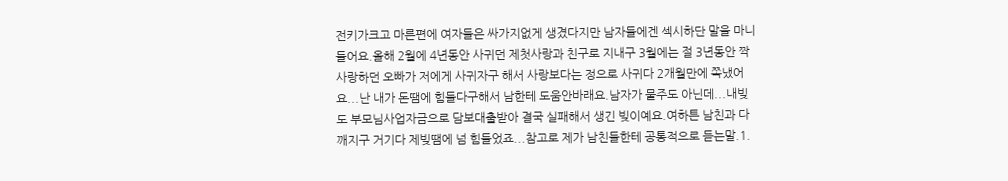전키가크고 마른편에 여자들은 싸가지없게 생겼다지만 남자들에겐 섹시하단 말을 마니 들어요.올해 2월에 4년동안 사귀던 제첫사랑과 친구로 지내구 3월에는 절 3년동안 짝사랑하던 오빠가 저에게 사귀자구 해서 사랑보다는 정으로 사귀다 2개월만에 쪽냈어요...난 내가 돈땜에 힘들다구해서 남한테 도움안바래요.남자가 물주도 아닌데...내빚도 부모님사업자금으로 담보대출받아 결국 실패해서 생긴 빚이예요.여하튼 남친과 다깨지구 거기다 제빚땜에 넘 힘들었죠...참고로 제가 남친들한테 공통적으로 듣는말.1.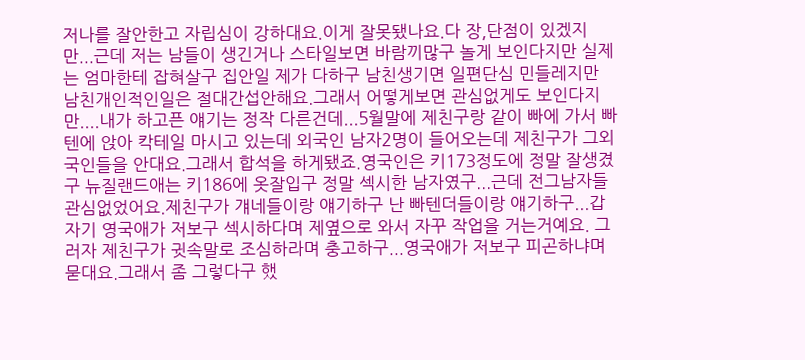저나를 잘안한고 자립심이 강하대요.이게 잘못됐나요.다 장,단점이 있겠지만...근데 저는 남들이 생긴거나 스타일보면 바람끼많구 놀게 보인다지만 실제는 엄마한테 잡혀살구 집안일 제가 다하구 남친생기면 일편단심 민들레지만 남친개인적인일은 절대간섭안해요.그래서 어떻게보면 관심없게도 보인다지만....내가 하고픈 얘기는 정작 다른건데...5월말에 제친구랑 같이 빠에 가서 빠텐에 앉아 칵테일 마시고 있는데 외국인 남자2명이 들어오는데 제친구가 그외국인들을 안대요.그래서 합석을 하게됐죠.영국인은 키173정도에 정말 잘생겼구 뉴질랜드애는 키186에 옷잘입구 정말 섹시한 남자였구...근데 전그남자들 관심없었어요.제친구가 걔네들이랑 얘기하구 난 빠텐더들이랑 얘기하구...갑자기 영국애가 저보구 섹시하다며 제옆으로 와서 자꾸 작업을 거는거예요. 그러자 제친구가 귓속말로 조심하라며 충고하구...영국애가 저보구 피곤하냐며 묻대요.그래서 좀 그렇다구 했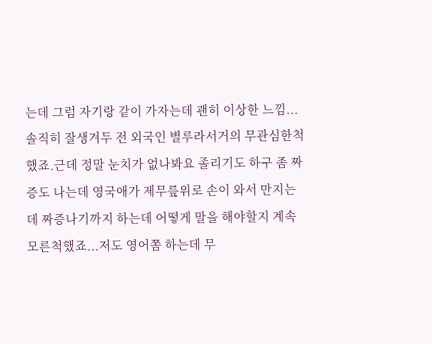는데 그럼 자기랑 같이 가자는데 괜히 이상한 느낌...솔직히 잘생겨두 전 외국인 별루라서거의 무관심한척 했죠.근데 정말 눈치가 없나봐요 졸리기도 하구 좀 짜증도 나는데 영국애가 제무릎위로 손이 와서 만지는데 짜증나기까지 하는데 어떻게 말을 해야할지 계속 모른척했죠...저도 영어쫌 하는데 무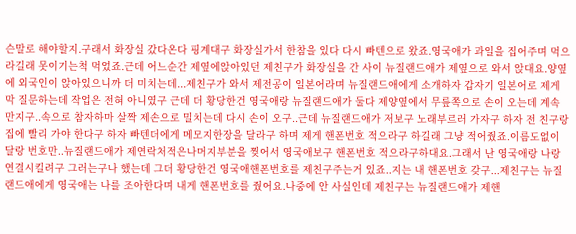슨말로 해야할지.구래서 화장실 갔다온다 핑계대구 화장실가서 한참을 있다 다시 빠텐으로 왔죠.영국애가 과일을 집어주며 먹으라길래 못이기는척 먹었죠.근데 어느순간 제옆에앉아있던 제친구가 화장실을 간 사이 뉴질랜드애가 제옆으로 와서 앉대요.양옆에 외국인이 앉아있으니까 더 미치는데...제친구가 와서 제전공이 일본어라며 뉴질랜드애에게 소개하자 갑자기 일본어로 제게 막 질문하는데 작업은 전혀 아니였구 근데 더 황당한건 영국애랑 뉴질랜드애가 둘다 제양옆에서 무릎쪽으로 손이 오는데 계속 만지구..속으로 참자하마 살짝 제손으로 밀치는데 다시 손이 오구..근데 뉴질랜드애가 저보구 노래부르러 가자구 하자 전 친구랑 집에 빨리 가야 한다구 하자 빠텐더에게 메모지한장을 달라구 하며 제게 핸폰번호 적으라구 하길래 그냥 적어줬죠.이름도없이 달랑 번호만..뉴질랜드애가 제연락처적은나머지부분을 찢어서 영국애보구 핸폰번호 적으라구하대요.그래서 난 영국애랑 나랑 연결시킬려구 그러는구나 했는데 그더 황당한건 영국애핸폰번호를 제친구주는거 있죠..지는 내 핸폰번호 갖구...제친구는 뉴질랜드애에게 영국애는 나를 조아한다며 내게 핸폰번호를 줬어요.나중에 안 사실인데 제친구는 뉴질랜드애가 제핸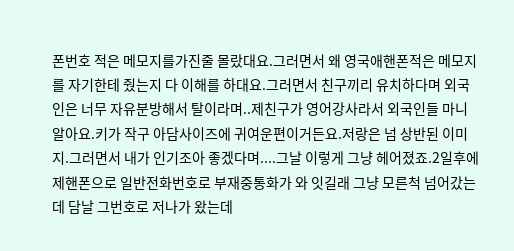폰번호 적은 메모지를가진줄 몰랐대요.그러면서 왜 영국애핸폰적은 메모지를 자기한테 줬는지 다 이해를 하대요.그러면서 친구끼리 유치하다며 외국인은 너무 자유분방해서 탈이라며..제친구가 영어강사라서 외국인들 마니 알아요.키가 작구 아담사이즈에 귀여운편이거든요.저랑은 넘 상반된 이미지.그러면서 내가 인기조아 좋겠다며....그날 이렇게 그냥 헤어졌죠.2일후에 제핸폰으로 일반전화번호로 부재중통화가 와 잇길래 그냥 모른척 넘어갔는데 담날 그번호로 저나가 왔는데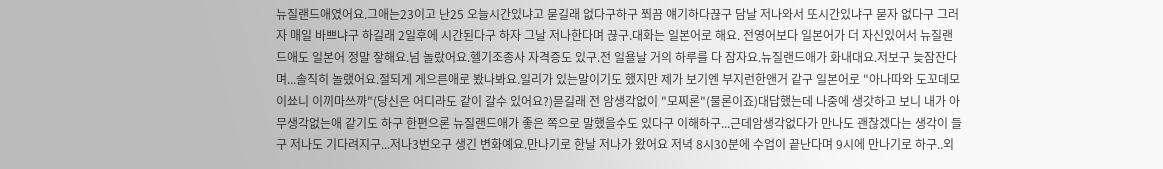뉴질랜드애였어요.그애는23이고 난25 오늘시간있냐고 묻길래 없다구하구 쬐끔 얘기하다끊구 담날 저나와서 또시간있냐구 묻자 없다구 그러자 매일 바쁘냐구 하길래 2일후에 시간된다구 하자 그날 저나한다며 끊구.대화는 일본어로 해요. 전영어보다 일본어가 더 자신있어서 뉴질랜드애도 일본어 정말 잫해요.넘 놀랐어요.헬기조종사 자격증도 있구.전 일욜날 거의 하루를 다 잠자요.뉴질랜드애가 화내대요.저보구 늦잠잔다며...솔직히 놀랬어요.절되게 게으른애로 봤나봐요.일리가 있는말이기도 했지만 제가 보기엔 부지런한앤거 같구 일본어로 "아나따와 도꼬데모 이쑈니 이끼마쓰까"(당신은 어디라도 같이 갈수 있어요?)믇길래 전 암생각없이 "모찌론"(물론이죠)대답했는데 나중에 생갓하고 보니 내가 아무생각없는애 같기도 하구 한편으론 뉴질랜드애가 좋은 쪽으로 말했을수도 있다구 이해하구...근데암생각없다가 만나도 괜찮겠다는 생각이 들구 저나도 기다려지구...저나3번오구 생긴 변화예요.만나기로 한날 저나가 왔어요 저녁 8시30분에 수업이 끝난다며 9시에 만나기로 하구..외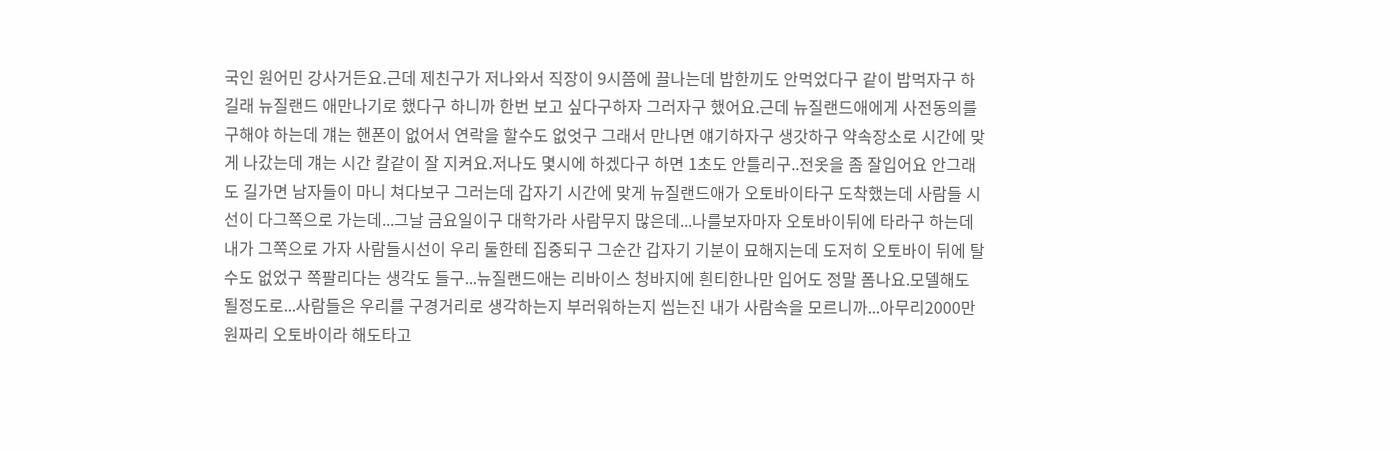국인 원어민 강사거든요.근데 제친구가 저나와서 직장이 9시쯤에 끌나는데 밥한끼도 안먹었다구 같이 밥먹자구 하길래 뉴질랜드 애만나기로 했다구 하니까 한번 보고 싶다구하자 그러자구 했어요.근데 뉴질랜드애에게 사전동의를 구해야 하는데 걔는 핸폰이 없어서 연락을 할수도 없엇구 그래서 만나면 얘기하자구 생갓하구 약속장소로 시간에 맞게 나갔는데 걔는 시간 칼같이 잘 지켜요.저나도 몇시에 하겠다구 하면 1초도 안틀리구..전옷을 좀 잘입어요 안그래도 길가면 남자들이 마니 쳐다보구 그러는데 갑자기 시간에 맞게 뉴질랜드애가 오토바이타구 도착했는데 사람들 시선이 다그쪽으로 가는데...그날 금요일이구 대학가라 사람무지 많은데...나를보자마자 오토바이뒤에 타라구 하는데 내가 그쪽으로 가자 사람들시선이 우리 둘한테 집중되구 그순간 갑자기 기분이 묘해지는데 도저히 오토바이 뒤에 탈수도 없었구 쪽팔리다는 생각도 들구...뉴질랜드애는 리바이스 청바지에 흰티한나만 입어도 정말 폼나요.모델해도 될정도로...사람들은 우리를 구경거리로 생각하는지 부러워하는지 씹는진 내가 사람속을 모르니까...아무리2000만원짜리 오토바이라 해도타고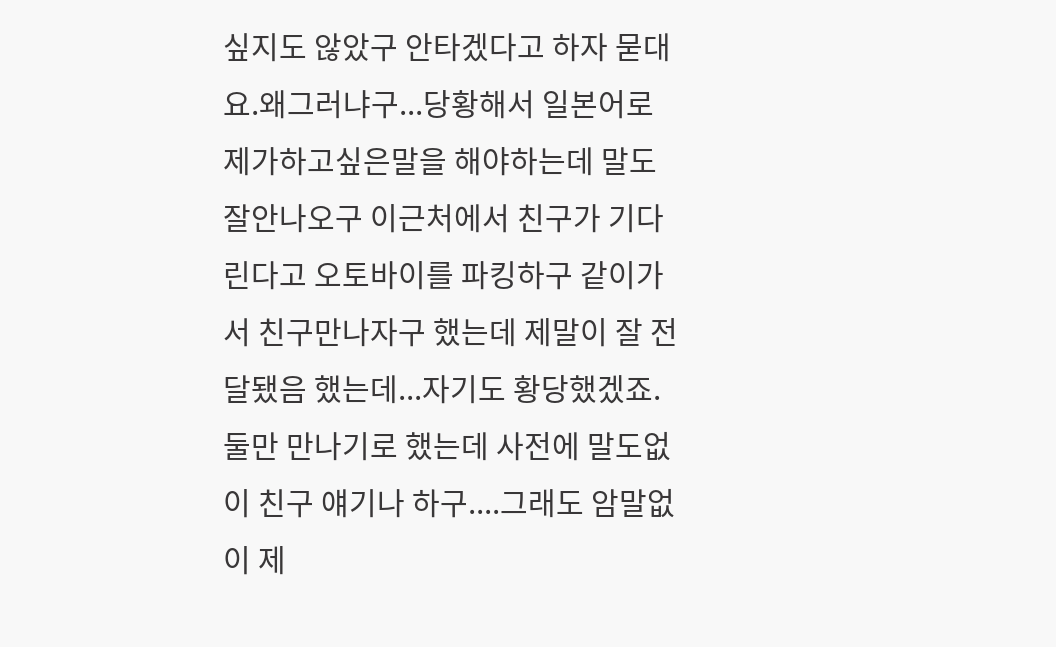싶지도 않았구 안타겠다고 하자 묻대요.왜그러냐구...당황해서 일본어로 제가하고싶은말을 해야하는데 말도 잘안나오구 이근처에서 친구가 기다린다고 오토바이를 파킹하구 같이가서 친구만나자구 했는데 제말이 잘 전달됐음 했는데...자기도 황당했겠죠.둘만 만나기로 했는데 사전에 말도없이 친구 얘기나 하구....그래도 암말없이 제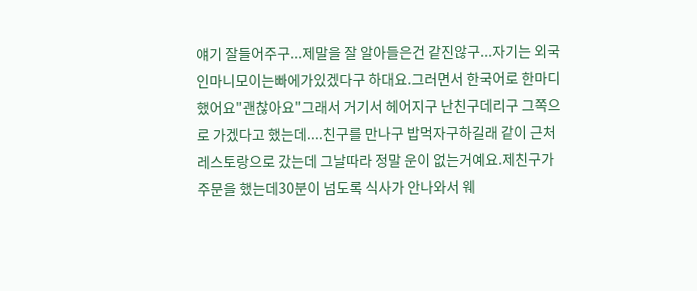얘기 잘들어주구...제말을 잘 알아들은건 같진않구...자기는 외국인마니모이는빠에가있겠다구 하대요.그러면서 한국어로 한마디했어요"괜찮아요"그래서 거기서 헤어지구 난친구데리구 그쪽으로 가겠다고 했는데....친구를 만나구 밥먹자구하길래 같이 근처 레스토랑으로 갔는데 그날따라 정말 운이 없는거예요.제친구가 주문을 했는데30분이 넘도록 식사가 안나와서 웨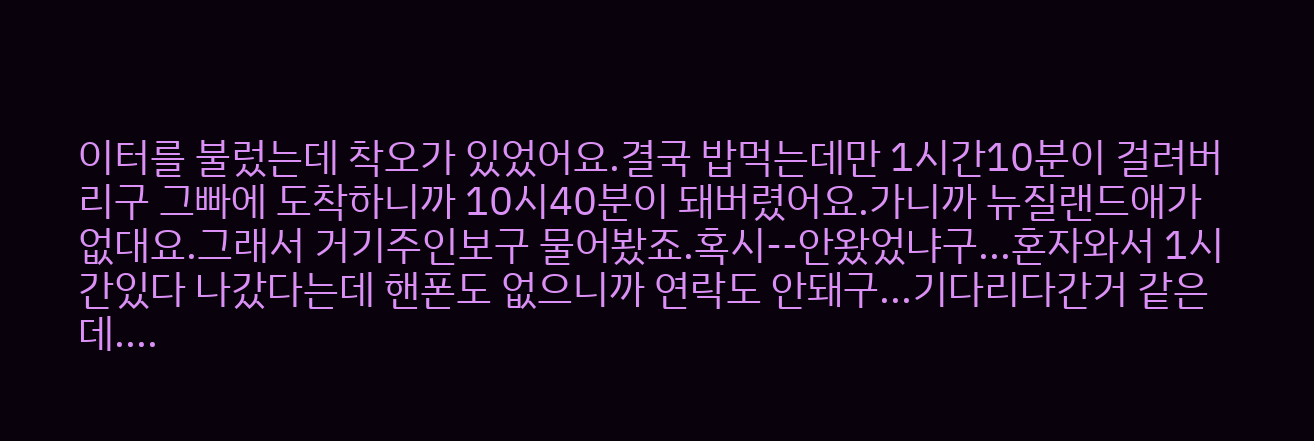이터를 불렀는데 착오가 있었어요.결국 밥먹는데만 1시간10분이 걸려버리구 그빠에 도착하니까 10시40분이 돼버렸어요.가니까 뉴질랜드애가 없대요.그래서 거기주인보구 물어봤죠.혹시--안왔었냐구...혼자와서 1시간있다 나갔다는데 핸폰도 없으니까 연락도 안돼구...기다리다간거 같은데....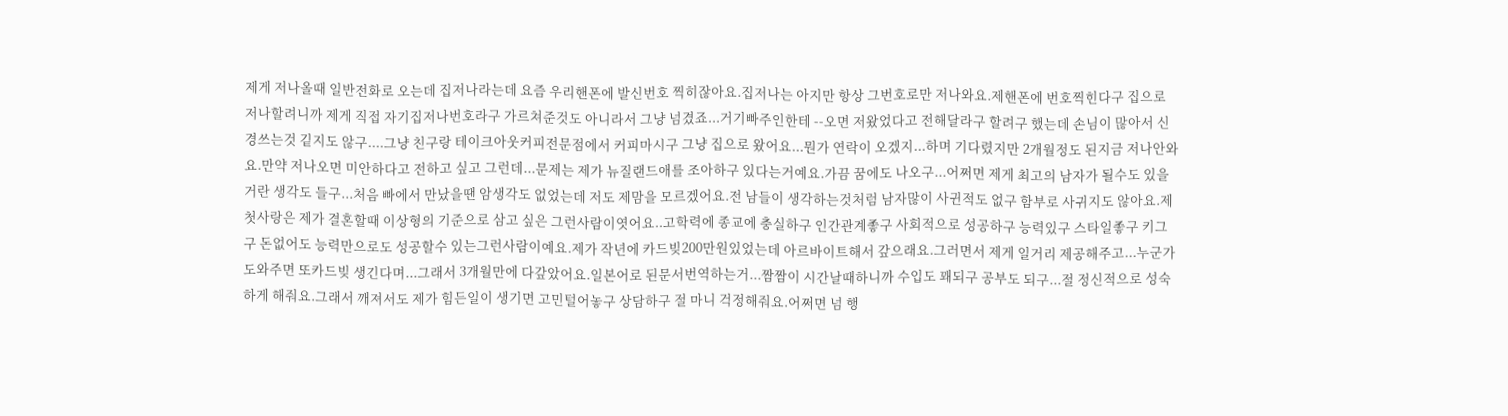제게 저나올때 일반전화로 오는데 집저나라는데 요즘 우리핸폰에 발신번호 찍히잖아요.집저나는 아지만 항상 그번호로만 저나와요.제핸폰에 번호찍힌다구 집으로 저나할려니까 제게 직접 자기집저나번호라구 가르쳐준것도 아니라서 그냥 넘겼죠...거기빠주인한테 --오면 저왔었다고 전해달라구 할려구 했는데 손님이 많아서 신경쓰는것 깉지도 않구....그냥 친구랑 테이크아웃커피전문점에서 커피마시구 그냥 집으로 왔어요...뭔가 연락이 오겠지...하며 기다렸지만 2개월정도 된지금 저나안와요.만약 저나오면 미안하다고 전하고 싶고 그런데...문제는 제가 뉴질랜드애를 조아하구 있다는거예요.가끔 꿈에도 나오구...어쩌면 제게 최고의 남자가 될수도 있을거란 생각도 들구...처음 빠에서 만났을땐 암생각도 없었는데 저도 제맘을 모르겠어요.전 남들이 생각하는것처럼 남자많이 사귄적도 없구 함부로 사귀지도 않아요.제첫사랑은 제가 결혼할때 이상형의 기준으로 삼고 싶은 그런사람이엿어요..고학력에 종교에 충실하구 인간관계좋구 사회적으로 성공하구 능력있구 스타일좋구 키그구 돈없어도 능력만으로도 성공할수 있는그런사람이예요.제가 작년에 카드빚200만원있었는데 아르바이트해서 갚으래요.그러면서 제게 일거리 제공해주고...누군가 도와주면 또카드빚 생긴다며...그래서 3개월만에 다갚았어요.일본어로 된문서번역하는거...짬짬이 시간날때하니까 수입도 꽤되구 공부도 되구...절 정신적으로 성숙하게 해줘요.그래서 깨져서도 제가 힘든일이 생기면 고민털어놓구 상담하구 절 마니 걱정해줘요.어쩌면 넘 행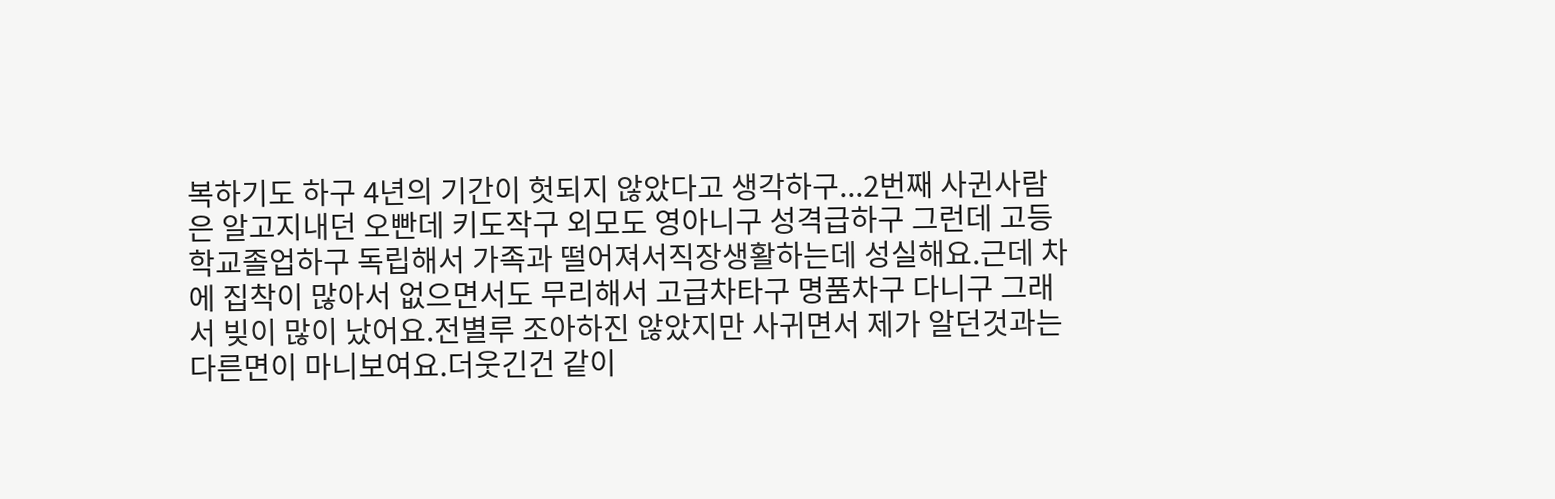복하기도 하구 4년의 기간이 헛되지 않았다고 생각하구...2번째 사귄사람은 알고지내던 오빤데 키도작구 외모도 영아니구 성격급하구 그런데 고등학교졸업하구 독립해서 가족과 떨어져서직장생활하는데 성실해요.근데 차에 집착이 많아서 없으면서도 무리해서 고급차타구 명품차구 다니구 그래서 빚이 많이 났어요.전별루 조아하진 않았지만 사귀면서 제가 알던것과는 다른면이 마니보여요.더웃긴건 같이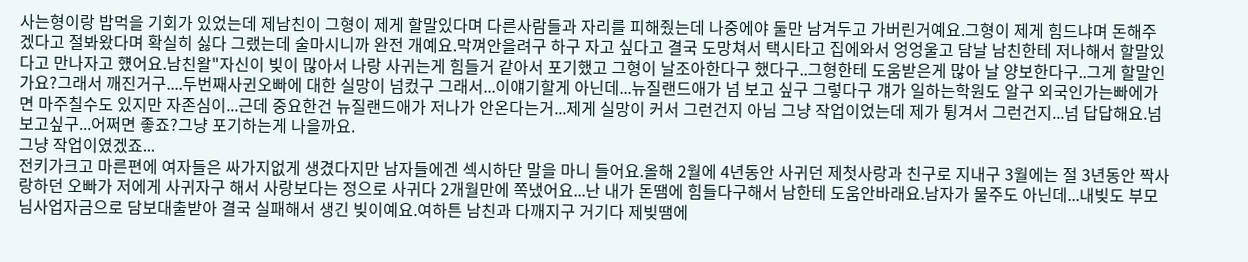사는형이랑 밥먹을 기회가 있었는데 제남친이 그형이 제게 할말있다며 다른사람들과 자리를 피해줬는데 나중에야 둘만 남겨두고 가버린거예요.그형이 제게 힘드냐며 돈해주겠다고 절봐왔다며 확실히 싫다 그랬는데 술마시니까 완전 개예요.막껴안을려구 하구 자고 싶다고 결국 도망쳐서 택시타고 집에와서 엉엉울고 담날 남친한테 저나해서 할말있다고 만나자고 헀어요.남친왈"자신이 빚이 많아서 나랑 사귀는게 힘들거 같아서 포기했고 그형이 날조아한다구 했다구..그형한테 도움받은게 많아 날 양보한다구..그게 할말인가요?그래서 깨진거구....두번째사귄오빠에 대한 실망이 넘컸구 그래서...이얘기할게 아닌데...뉴질랜드애가 넘 보고 싶구 그렇다구 걔가 일하는학원도 알구 외국인가는빠에가면 마주칠수도 있지만 자존심이...근데 중요한건 뉴질랜드애가 저나가 안온다는거...제게 실망이 커서 그런건지 아님 그냥 작업이었는데 제가 튕겨서 그런건지...넘 답답해요.넘보고싶구...어쩌면 좋죠?그냥 포기하는게 나을까요.
그냥 작업이였겠죠...
전키가크고 마른편에 여자들은 싸가지없게 생겼다지만 남자들에겐 섹시하단 말을 마니 들어요.올해 2월에 4년동안 사귀던 제첫사랑과 친구로 지내구 3월에는 절 3년동안 짝사랑하던 오빠가 저에게 사귀자구 해서 사랑보다는 정으로 사귀다 2개월만에 쪽냈어요...난 내가 돈땜에 힘들다구해서 남한테 도움안바래요.남자가 물주도 아닌데...내빚도 부모님사업자금으로 담보대출받아 결국 실패해서 생긴 빚이예요.여하튼 남친과 다깨지구 거기다 제빚땜에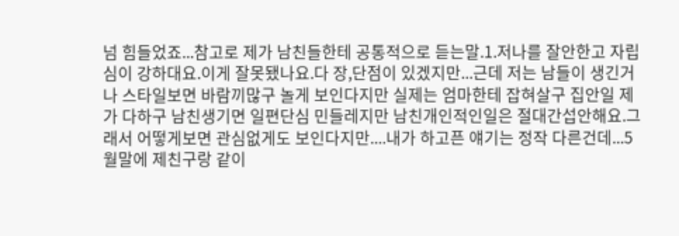넘 힘들었죠...참고로 제가 남친들한테 공통적으로 듣는말.1.저나를 잘안한고 자립심이 강하대요.이게 잘못됐나요.다 장,단점이 있겠지만...근데 저는 남들이 생긴거나 스타일보면 바람끼많구 놀게 보인다지만 실제는 엄마한테 잡혀살구 집안일 제가 다하구 남친생기면 일편단심 민들레지만 남친개인적인일은 절대간섭안해요.그래서 어떻게보면 관심없게도 보인다지만....내가 하고픈 얘기는 정작 다른건데...5월말에 제친구랑 같이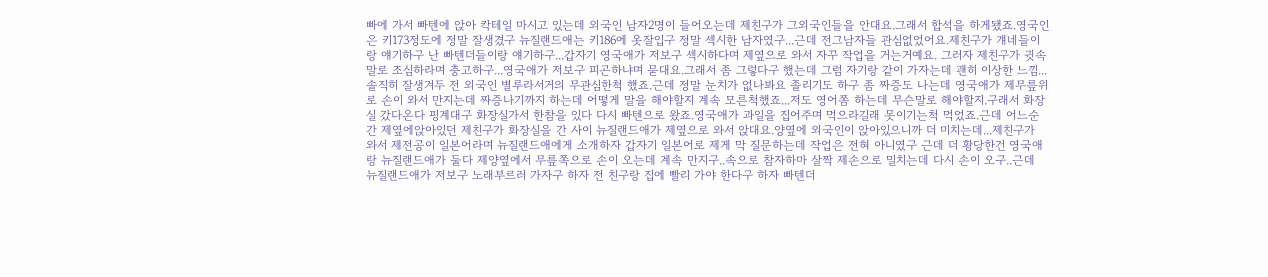빠에 가서 빠텐에 앉아 칵테일 마시고 있는데 외국인 남자2명이 들어오는데 제친구가 그외국인들을 안대요.그래서 합석을 하게됐죠.영국인은 키173정도에 정말 잘생겼구 뉴질랜드애는 키186에 옷잘입구 정말 섹시한 남자였구...근데 전그남자들 관심없었어요.제친구가 걔네들이랑 얘기하구 난 빠텐더들이랑 얘기하구...갑자기 영국애가 저보구 섹시하다며 제옆으로 와서 자꾸 작업을 거는거예요. 그러자 제친구가 귓속말로 조심하라며 충고하구...영국애가 저보구 피곤하냐며 묻대요.그래서 좀 그렇다구 했는데 그럼 자기랑 같이 가자는데 괜히 이상한 느낌...솔직히 잘생겨두 전 외국인 별루라서거의 무관심한척 했죠.근데 정말 눈치가 없나봐요 졸리기도 하구 좀 짜증도 나는데 영국애가 제무릎위로 손이 와서 만지는데 짜증나기까지 하는데 어떻게 말을 해야할지 계속 모른척했죠...저도 영어쫌 하는데 무슨말로 해야할지.구래서 화장실 갔다온다 핑계대구 화장실가서 한참을 있다 다시 빠텐으로 왔죠.영국애가 과일을 집어주며 먹으라길래 못이기는척 먹었죠.근데 어느순간 제옆에앉아있던 제친구가 화장실을 간 사이 뉴질랜드애가 제옆으로 와서 앉대요.양옆에 외국인이 앉아있으니까 더 미치는데...제친구가 와서 제전공이 일본어라며 뉴질랜드애에게 소개하자 갑자기 일본어로 제게 막 질문하는데 작업은 전혀 아니였구 근데 더 황당한건 영국애랑 뉴질랜드애가 둘다 제양옆에서 무릎쪽으로 손이 오는데 계속 만지구..속으로 참자하마 살짝 제손으로 밀치는데 다시 손이 오구..근데 뉴질랜드애가 저보구 노래부르러 가자구 하자 전 친구랑 집에 빨리 가야 한다구 하자 빠텐더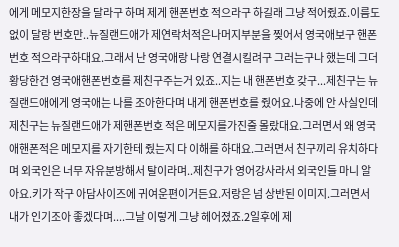에게 메모지한장을 달라구 하며 제게 핸폰번호 적으라구 하길래 그냥 적어줬죠.이름도없이 달랑 번호만..뉴질랜드애가 제연락처적은나머지부분을 찢어서 영국애보구 핸폰번호 적으라구하대요.그래서 난 영국애랑 나랑 연결시킬려구 그러는구나 했는데 그더 황당한건 영국애핸폰번호를 제친구주는거 있죠..지는 내 핸폰번호 갖구...제친구는 뉴질랜드애에게 영국애는 나를 조아한다며 내게 핸폰번호를 줬어요.나중에 안 사실인데 제친구는 뉴질랜드애가 제핸폰번호 적은 메모지를가진줄 몰랐대요.그러면서 왜 영국애핸폰적은 메모지를 자기한테 줬는지 다 이해를 하대요.그러면서 친구끼리 유치하다며 외국인은 너무 자유분방해서 탈이라며..제친구가 영어강사라서 외국인들 마니 알아요.키가 작구 아담사이즈에 귀여운편이거든요.저랑은 넘 상반된 이미지.그러면서 내가 인기조아 좋겠다며....그날 이렇게 그냥 헤어졌죠.2일후에 제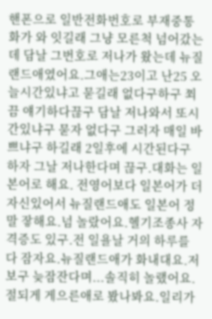핸폰으로 일반전화번호로 부재중통화가 와 잇길래 그냥 모른척 넘어갔는데 담날 그번호로 저나가 왔는데 뉴질랜드애였어요.그애는23이고 난25 오늘시간있냐고 묻길래 없다구하구 쬐끔 얘기하다끊구 담날 저나와서 또시간있냐구 묻자 없다구 그러자 매일 바쁘냐구 하길래 2일후에 시간된다구 하자 그날 저나한다며 끊구.대화는 일본어로 해요. 전영어보다 일본어가 더 자신있어서 뉴질랜드애도 일본어 정말 잫해요.넘 놀랐어요.헬기조종사 자격증도 있구.전 일욜날 거의 하루를 다 잠자요.뉴질랜드애가 화내대요.저보구 늦잠잔다며...솔직히 놀랬어요.절되게 게으른애로 봤나봐요.일리가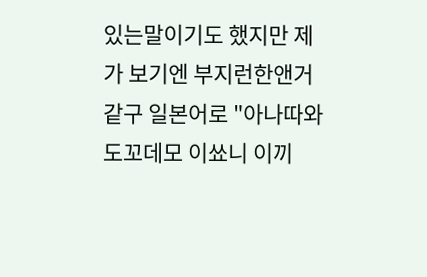있는말이기도 했지만 제가 보기엔 부지런한앤거 같구 일본어로 "아나따와 도꼬데모 이쑈니 이끼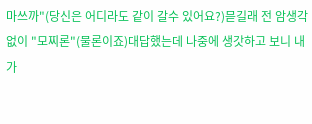마쓰까"(당신은 어디라도 같이 갈수 있어요?)믇길래 전 암생각없이 "모찌론"(물론이죠)대답했는데 나중에 생갓하고 보니 내가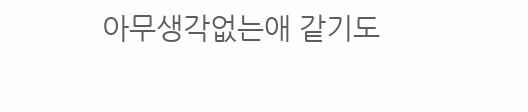아무생각없는애 같기도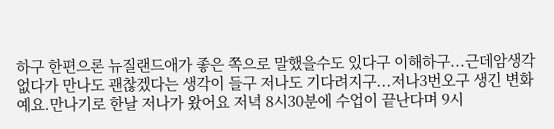하구 한편으론 뉴질랜드애가 좋은 쪽으로 말했을수도 있다구 이해하구...근데암생각없다가 만나도 괜찮겠다는 생각이 들구 저나도 기다려지구...저나3번오구 생긴 변화예요.만나기로 한날 저나가 왔어요 저녁 8시30분에 수업이 끝난다며 9시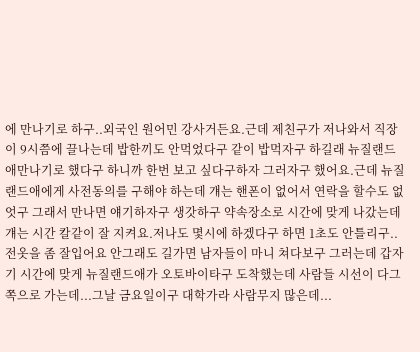에 만나기로 하구..외국인 원어민 강사거든요.근데 제친구가 저나와서 직장이 9시쯤에 끌나는데 밥한끼도 안먹었다구 같이 밥먹자구 하길래 뉴질랜드 애만나기로 했다구 하니까 한번 보고 싶다구하자 그러자구 했어요.근데 뉴질랜드애에게 사전동의를 구해야 하는데 걔는 핸폰이 없어서 연락을 할수도 없엇구 그래서 만나면 얘기하자구 생갓하구 약속장소로 시간에 맞게 나갔는데 걔는 시간 칼같이 잘 지켜요.저나도 몇시에 하겠다구 하면 1초도 안틀리구..전옷을 좀 잘입어요 안그래도 길가면 남자들이 마니 쳐다보구 그러는데 갑자기 시간에 맞게 뉴질랜드애가 오토바이타구 도착했는데 사람들 시선이 다그쪽으로 가는데...그날 금요일이구 대학가라 사람무지 많은데...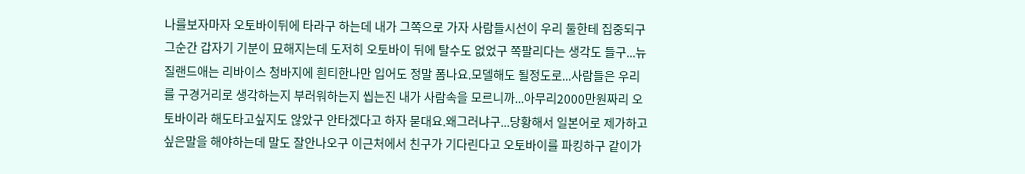나를보자마자 오토바이뒤에 타라구 하는데 내가 그쪽으로 가자 사람들시선이 우리 둘한테 집중되구 그순간 갑자기 기분이 묘해지는데 도저히 오토바이 뒤에 탈수도 없었구 쪽팔리다는 생각도 들구...뉴질랜드애는 리바이스 청바지에 흰티한나만 입어도 정말 폼나요.모델해도 될정도로...사람들은 우리를 구경거리로 생각하는지 부러워하는지 씹는진 내가 사람속을 모르니까...아무리2000만원짜리 오토바이라 해도타고싶지도 않았구 안타겠다고 하자 묻대요.왜그러냐구...당황해서 일본어로 제가하고싶은말을 해야하는데 말도 잘안나오구 이근처에서 친구가 기다린다고 오토바이를 파킹하구 같이가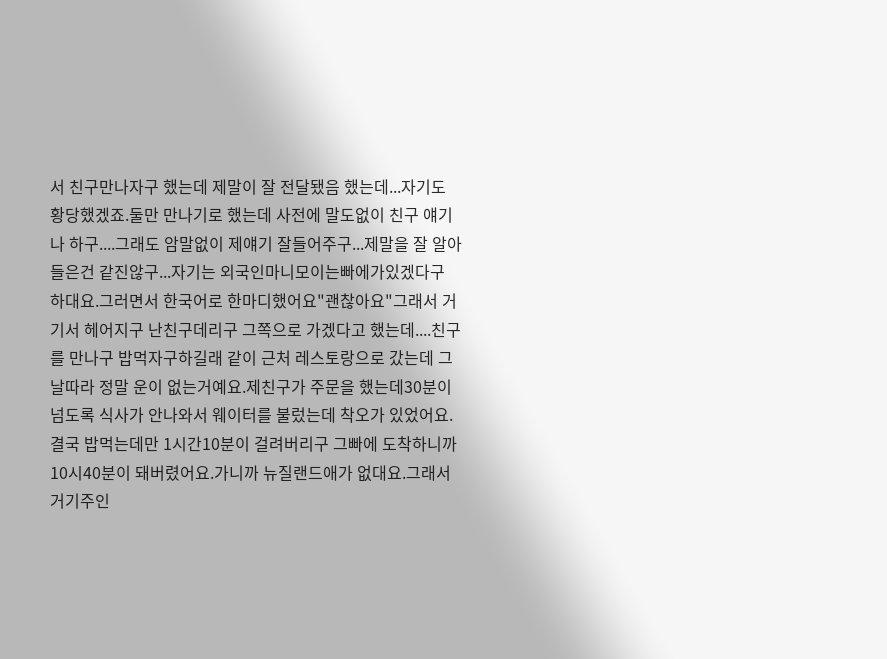서 친구만나자구 했는데 제말이 잘 전달됐음 했는데...자기도 황당했겠죠.둘만 만나기로 했는데 사전에 말도없이 친구 얘기나 하구....그래도 암말없이 제얘기 잘들어주구...제말을 잘 알아들은건 같진않구...자기는 외국인마니모이는빠에가있겠다구 하대요.그러면서 한국어로 한마디했어요"괜찮아요"그래서 거기서 헤어지구 난친구데리구 그쪽으로 가겠다고 했는데....친구를 만나구 밥먹자구하길래 같이 근처 레스토랑으로 갔는데 그날따라 정말 운이 없는거예요.제친구가 주문을 했는데30분이 넘도록 식사가 안나와서 웨이터를 불렀는데 착오가 있었어요.결국 밥먹는데만 1시간10분이 걸려버리구 그빠에 도착하니까 10시40분이 돼버렸어요.가니까 뉴질랜드애가 없대요.그래서 거기주인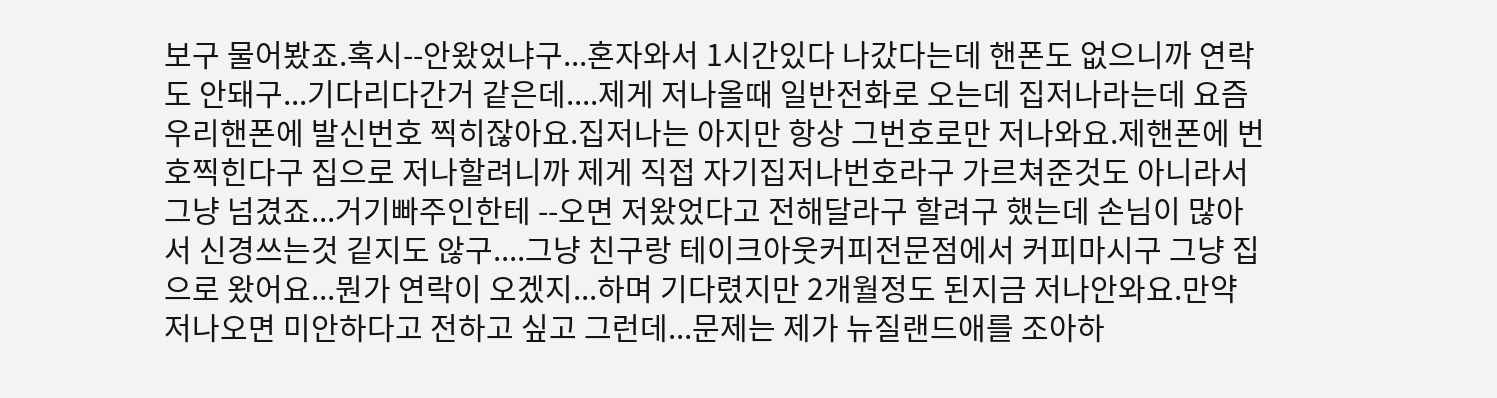보구 물어봤죠.혹시--안왔었냐구...혼자와서 1시간있다 나갔다는데 핸폰도 없으니까 연락도 안돼구...기다리다간거 같은데....제게 저나올때 일반전화로 오는데 집저나라는데 요즘 우리핸폰에 발신번호 찍히잖아요.집저나는 아지만 항상 그번호로만 저나와요.제핸폰에 번호찍힌다구 집으로 저나할려니까 제게 직접 자기집저나번호라구 가르쳐준것도 아니라서 그냥 넘겼죠...거기빠주인한테 --오면 저왔었다고 전해달라구 할려구 했는데 손님이 많아서 신경쓰는것 깉지도 않구....그냥 친구랑 테이크아웃커피전문점에서 커피마시구 그냥 집으로 왔어요...뭔가 연락이 오겠지...하며 기다렸지만 2개월정도 된지금 저나안와요.만약 저나오면 미안하다고 전하고 싶고 그런데...문제는 제가 뉴질랜드애를 조아하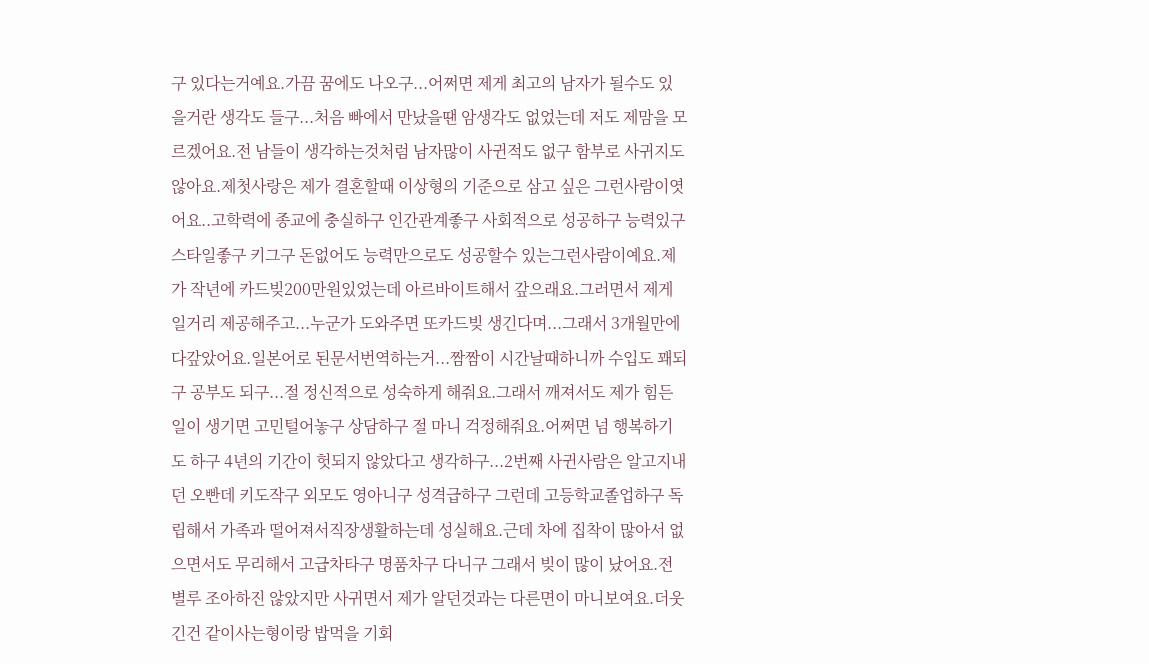구 있다는거예요.가끔 꿈에도 나오구...어쩌면 제게 최고의 남자가 될수도 있을거란 생각도 들구...처음 빠에서 만났을땐 암생각도 없었는데 저도 제맘을 모르겠어요.전 남들이 생각하는것처럼 남자많이 사귄적도 없구 함부로 사귀지도 않아요.제첫사랑은 제가 결혼할때 이상형의 기준으로 삼고 싶은 그런사람이엿어요..고학력에 종교에 충실하구 인간관계좋구 사회적으로 성공하구 능력있구 스타일좋구 키그구 돈없어도 능력만으로도 성공할수 있는그런사람이예요.제가 작년에 카드빚200만원있었는데 아르바이트해서 갚으래요.그러면서 제게 일거리 제공해주고...누군가 도와주면 또카드빚 생긴다며...그래서 3개월만에 다갚았어요.일본어로 된문서번역하는거...짬짬이 시간날때하니까 수입도 꽤되구 공부도 되구...절 정신적으로 성숙하게 해줘요.그래서 깨져서도 제가 힘든일이 생기면 고민털어놓구 상담하구 절 마니 걱정해줘요.어쩌면 넘 행복하기도 하구 4년의 기간이 헛되지 않았다고 생각하구...2번째 사귄사람은 알고지내던 오빤데 키도작구 외모도 영아니구 성격급하구 그런데 고등학교졸업하구 독립해서 가족과 떨어져서직장생활하는데 성실해요.근데 차에 집착이 많아서 없으면서도 무리해서 고급차타구 명품차구 다니구 그래서 빚이 많이 났어요.전별루 조아하진 않았지만 사귀면서 제가 알던것과는 다른면이 마니보여요.더웃긴건 같이사는형이랑 밥먹을 기회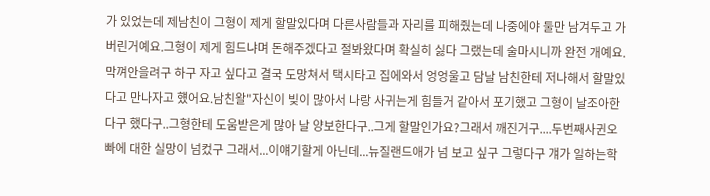가 있었는데 제남친이 그형이 제게 할말있다며 다른사람들과 자리를 피해줬는데 나중에야 둘만 남겨두고 가버린거예요.그형이 제게 힘드냐며 돈해주겠다고 절봐왔다며 확실히 싫다 그랬는데 술마시니까 완전 개예요.막껴안을려구 하구 자고 싶다고 결국 도망쳐서 택시타고 집에와서 엉엉울고 담날 남친한테 저나해서 할말있다고 만나자고 헀어요.남친왈"자신이 빚이 많아서 나랑 사귀는게 힘들거 같아서 포기했고 그형이 날조아한다구 했다구..그형한테 도움받은게 많아 날 양보한다구..그게 할말인가요?그래서 깨진거구....두번째사귄오빠에 대한 실망이 넘컸구 그래서...이얘기할게 아닌데...뉴질랜드애가 넘 보고 싶구 그렇다구 걔가 일하는학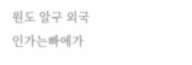원도 알구 외국인가는빠에가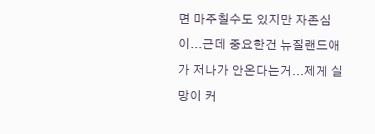면 마주칠수도 있지만 자존심이...근데 중요한건 뉴질랜드애가 저나가 안온다는거...제게 실망이 커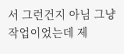서 그런건지 아님 그냥 작업이었는데 제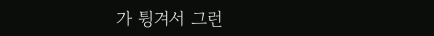가 튕겨서 그런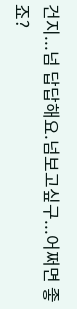건지...넘 답답해요.넘보고싶구...어쩌면 좋죠?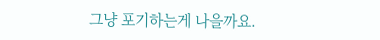그냥 포기하는게 나을까요.